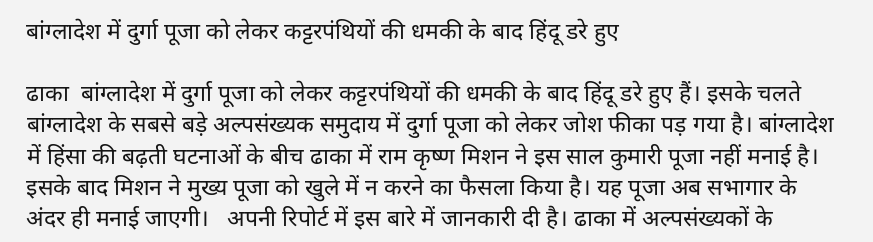बांग्लादेश में दुर्गा पूजा को लेकर कट्टरपंथियों की धमकी के बाद हिंदू डरे हुए

ढाका  बांग्लादेश में दुर्गा पूजा को लेकर कट्टरपंथियों की धमकी के बाद हिंदू डरे हुए हैं। इसके चलते बांग्लादेश के सबसे बड़े अल्पसंख्यक समुदाय में दुर्गा पूजा को लेकर जोश फीका पड़ गया है। बांग्लादेश में हिंसा की बढ़ती घटनाओं के बीच ढाका में राम कृष्ण मिशन ने इस साल कुमारी पूजा नहीं मनाई है। इसके बाद मिशन ने मुख्य पूजा को खुले में न करने का फैसला किया है। यह पूजा अब सभागार के अंदर ही मनाई जाएगी।   अपनी रिपोर्ट में इस बारे में जानकारी दी है। ढाका में अल्पसंख्यकों के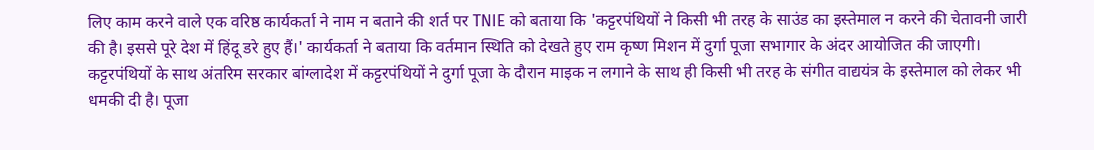लिए काम करने वाले एक वरिष्ठ कार्यकर्ता ने नाम न बताने की शर्त पर TNIE को बताया कि 'कट्टरपंथियों ने किसी भी तरह के साउंड का इस्तेमाल न करने की चेतावनी जारी की है। इससे पूरे देश में हिंदू डरे हुए हैं।' कार्यकर्ता ने बताया कि वर्तमान स्थिति को देखते हुए राम कृष्ण मिशन में दुर्गा पूजा सभागार के अंदर आयोजित की जाएगी। कट्टरपंथियों के साथ अंतरिम सरकार बांग्लादेश में कट्टरपंथियों ने दुर्गा पूजा के दौरान माइक न लगाने के साथ ही किसी भी तरह के संगीत वाद्ययंत्र के इस्तेमाल को लेकर भी धमकी दी है। पूजा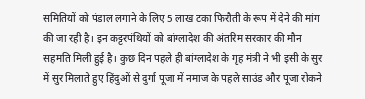समितियों को पंडाल लगाने के लिए 5 लाख टका फिरौती के रूप में देने की मांग की जा रही है। इन कट्टरपंथियों को बांग्लादेश की अंतरिम सरकार की मौन सहमति मिली हुई है। कुछ दिन पहले ही बांग्लादेश के गृह मंत्री ने भी इसी के सुर में सुर मिलाते हुए हिंदुओं से दुर्गा पूजा में नमाज के पहले साउंड और पूजा रोकने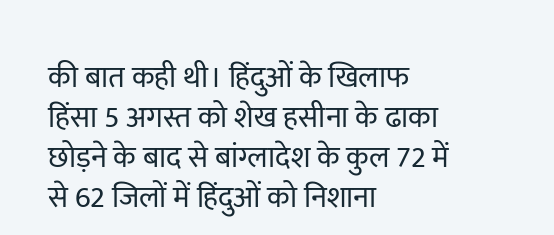की बात कही थी। हिंदुओं के खिलाफ हिंसा 5 अगस्त को शेख हसीना के ढाका छोड़ने के बाद से बांग्लादेश के कुल 72 में से 62 जिलों में हिंदुओं को निशाना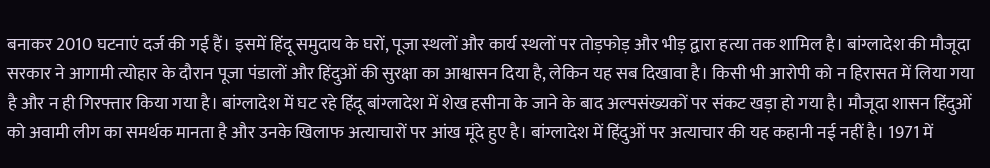बनाकर 2010 घटनाएं दर्ज की गई हैं। इसमें हिंदू समुदाय के घरों, पूजा स्थलों और कार्य स्थलों पर तोड़फोड़ और भीड़ द्वारा हत्या तक शामिल है। बांग्लादेश की मौजूदा सरकार ने आगामी त्योहार के दौरान पूजा पंडालों और हिंदुओं की सुरक्षा का आश्वासन दिया है, लेकिन यह सब दिखावा है। किसी भी आरोपी को न हिरासत में लिया गया है और न ही गिरफ्तार किया गया है। बांग्लादेश में घट रहे हिंदू बांग्लादेश में शेख हसीना के जाने के बाद अल्पसंख्यकों पर संकट खड़ा हो गया है। मौजूदा शासन हिंदुओं को अवामी लीग का समर्थक मानता है और उनके खिलाफ अत्याचारों पर आंख मूंदे हुए है। बांग्लादेश में हिंदुओं पर अत्याचार की यह कहानी नई नहीं है। 1971 में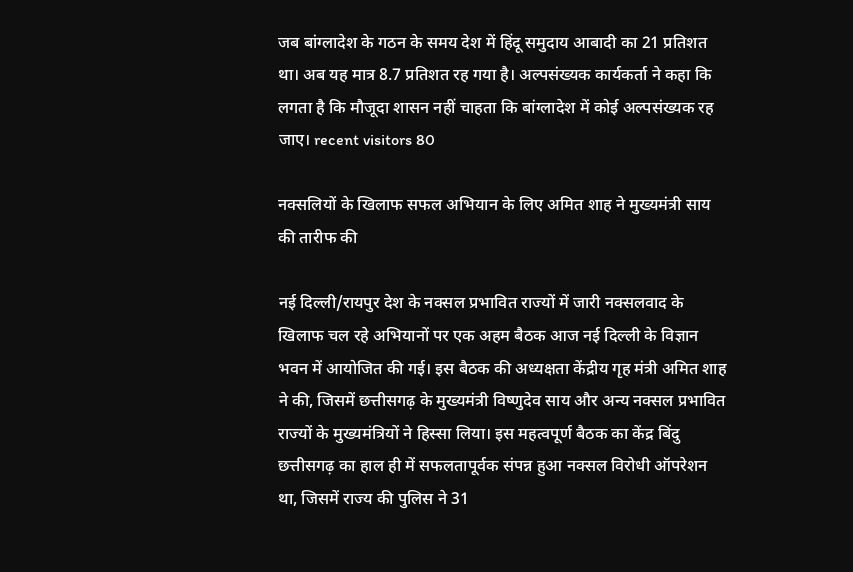जब बांग्लादेश के गठन के समय देश में हिंदू समुदाय आबादी का 21 प्रतिशत था। अब यह मात्र 8.7 प्रतिशत रह गया है। अल्पसंख्यक कार्यकर्ता ने कहा कि लगता है कि मौजूदा शासन नहीं चाहता कि बांग्लादेश में कोई अल्पसंख्यक रह जाए। recent visitors 80

नक्सलियों के खिलाफ सफल अभियान के लिए अमित शाह ने मुख्यमंत्री साय की तारीफ की

नई दिल्ली/रायपुर देश के नक्सल प्रभावित राज्यों में जारी नक्सलवाद के खिलाफ चल रहे अभियानों पर एक अहम बैठक आज नई दिल्ली के विज्ञान भवन में आयोजित की गई। इस बैठक की अध्यक्षता केंद्रीय गृह मंत्री अमित शाह ने की, जिसमें छत्तीसगढ़ के मुख्यमंत्री विष्णुदेव साय और अन्य नक्सल प्रभावित राज्यों के मुख्यमंत्रियों ने हिस्सा लिया। इस महत्वपूर्ण बैठक का केंद्र बिंदु छत्तीसगढ़ का हाल ही में सफलतापूर्वक संपन्न हुआ नक्सल विरोधी ऑपरेशन था, जिसमें राज्य की पुलिस ने 31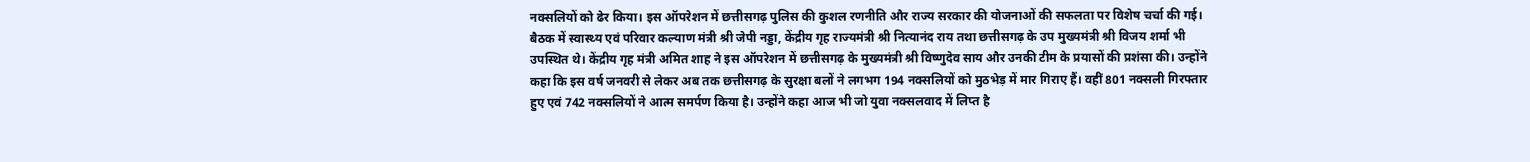नक्सलियों को ढेर किया। इस ऑपरेशन में छत्तीसगढ़ पुलिस की कुशल रणनीति और राज्य सरकार की योजनाओं की सफलता पर विशेष चर्चा की गई। बैठक में स्वास्थ्य एवं परिवार कल्याण मंत्री श्री जेपी नड्डा, केंद्रीय गृह राज्यमंत्री श्री नित्यानंद राय तथा छत्तीसगढ़ के उप मुख्यमंत्री श्री विजय शर्मा भी उपस्थित थे। केंद्रीय गृह मंत्री अमित शाह ने इस ऑपरेशन में छत्तीसगढ़ के मुख्यमंत्री श्री विष्णुदेव साय और उनकी टीम के प्रयासों की प्रशंसा की। उन्होंने कहा कि इस वर्ष जनवरी से लेकर अब तक छत्तीसगढ़ के सुरक्षा बलों ने लगभग 194 नक्सलियों को मुठभेड़ में मार गिराए हैं। वहीं 801 नक्सली गिरफ्तार हुए एवं 742 नक्सलियों ने आत्म समर्पण किया है। उन्होंने कहा आज भी जो युवा नक्सलवाद में लिप्त है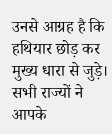उनसे आग्रह है कि हथियार छोड़ कर मुख्य धारा से जुड़े। सभी राज्यों ने आपके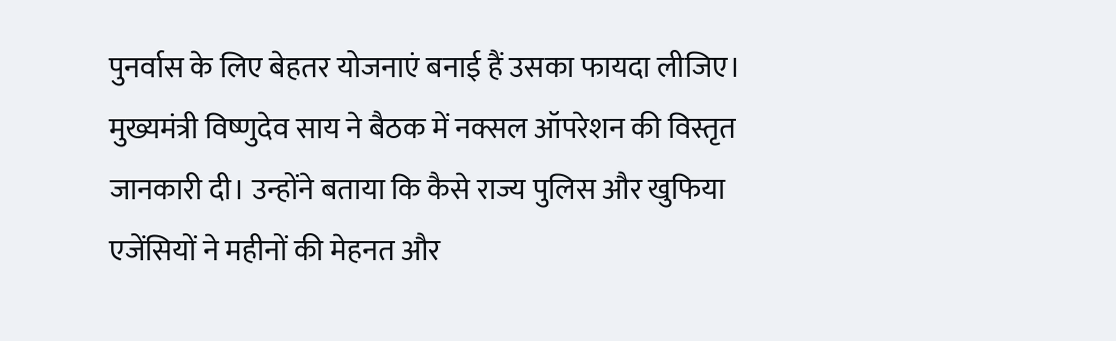पुनर्वास के लिए बेहतर योजनाएं बनाई हैं उसका फायदा लीजिए। मुख्यमंत्री विष्णुदेव साय ने बैठक में नक्सल ऑपरेशन की विस्तृत जानकारी दी। उन्होंने बताया कि कैसे राज्य पुलिस और खुफिया एजेंसियों ने महीनों की मेहनत और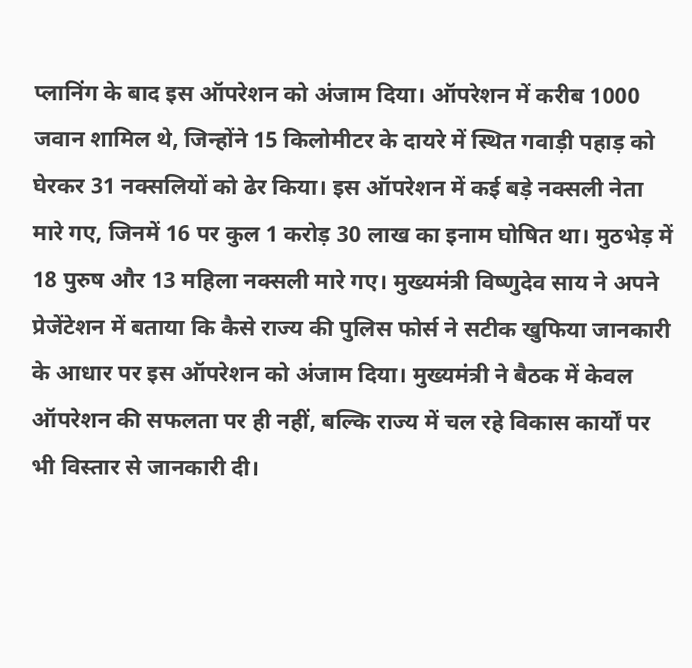प्लानिंग के बाद इस ऑपरेशन को अंजाम दिया। ऑपरेशन में करीब 1000 जवान शामिल थे, जिन्होंने 15 किलोमीटर के दायरे में स्थित गवाड़ी पहाड़ को घेरकर 31 नक्सलियों को ढेर किया। इस ऑपरेशन में कई बड़े नक्सली नेता मारे गए, जिनमें 16 पर कुल 1 करोड़ 30 लाख का इनाम घोषित था। मुठभेड़ में 18 पुरुष और 13 महिला नक्सली मारे गए। मुख्यमंत्री विष्णुदेव साय ने अपने प्रेजेंटेशन में बताया कि कैसे राज्य की पुलिस फोर्स ने सटीक खुफिया जानकारी के आधार पर इस ऑपरेशन को अंजाम दिया। मुख्यमंत्री ने बैठक में केवल ऑपरेशन की सफलता पर ही नहीं, बल्कि राज्य में चल रहे विकास कार्यों पर भी विस्तार से जानकारी दी।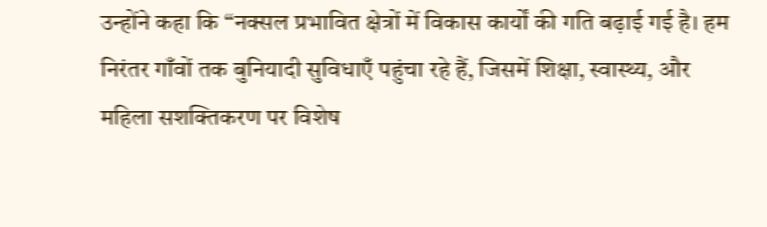उन्होंने कहा कि “नक्सल प्रभावित क्षेत्रों में विकास कार्यों की गति बढ़ाई गई है। हम निरंतर गाँवों तक बुनियादी सुविधाएँ पहुंचा रहे हैं, जिसमें शिक्षा, स्वास्थ्य, और महिला सशक्तिकरण पर विशेष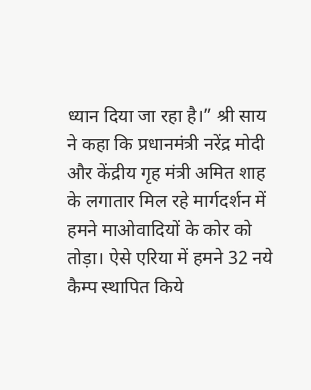ध्यान दिया जा रहा है।” श्री साय ने कहा कि प्रधानमंत्री नरेंद्र मोदी और केंद्रीय गृह मंत्री अमित शाह  के लगातार मिल रहे मार्गदर्शन में हमने माओवादियों के कोर को तोड़ा। ऐसे एरिया में हमने 32 नये कैम्प स्थापित किये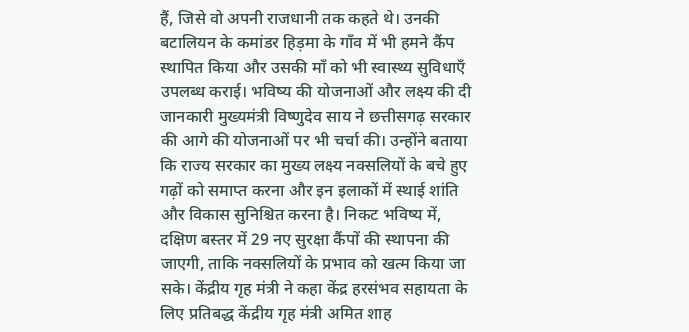हैं, जिसे वो अपनी राजधानी तक कहते थे। उनकी बटालियन के कमांडर हिड़मा के गाँव में भी हमने कैंप स्थापित किया और उसकी माँ को भी स्वास्थ्य सुविधाएँ उपलब्ध कराई। भविष्य की योजनाओं और लक्ष्य की दी जानकारी मुख्यमंत्री विष्णुदेव साय ने छत्तीसगढ़ सरकार की आगे की योजनाओं पर भी चर्चा की। उन्होंने बताया कि राज्य सरकार का मुख्य लक्ष्य नक्सलियों के बचे हुए गढ़ों को समाप्त करना और इन इलाकों में स्थाई शांति और विकास सुनिश्चित करना है। निकट भविष्य में, दक्षिण बस्तर में 29 नए सुरक्षा कैंपों की स्थापना की जाएगी, ताकि नक्सलियों के प्रभाव को खत्म किया जा सके। केंद्रीय गृह मंत्री ने कहा केंद्र हरसंभव सहायता के लिए प्रतिबद्ध केंद्रीय गृह मंत्री अमित शाह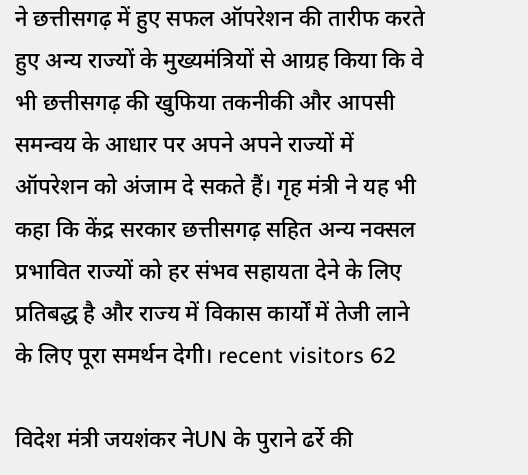ने छत्तीसगढ़ में हुए सफल ऑपरेशन की तारीफ करते हुए अन्य राज्यों के मुख्यमंत्रियों से आग्रह किया कि वे भी छत्तीसगढ़ की खुफिया तकनीकी और आपसी समन्वय के आधार पर अपने अपने राज्यों में ऑपरेशन को अंजाम दे सकते हैं। गृह मंत्री ने यह भी कहा कि केंद्र सरकार छत्तीसगढ़ सहित अन्य नक्सल प्रभावित राज्यों को हर संभव सहायता देने के लिए प्रतिबद्ध है और राज्य में विकास कार्यों में तेजी लाने के लिए पूरा समर्थन देगी। recent visitors 62

विदेश मंत्री जयशंकर नेUN के पुराने ढर्रे की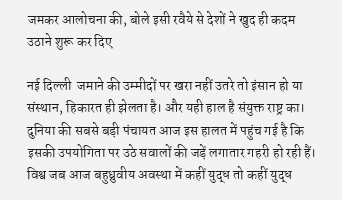जमकर आलोचना की, बोले इसी रवैये से देशों ने खुद ही कदम उठाने शुरू कर दिए

नई दिल्ली  जमाने की उम्मीदों पर खरा नहीं उतरे तो इंसान हो या संस्थान, हिकारत ही झेलता है। और यही हाल है संयुक्त राष्ट्र का। दुनिया की सबसे बड़ी पंचायत आज इस हालत में पहुंच गई है कि इसकी उपयोगिता पर उठे सवालों की जड़ें लगातार गहरी हो रही हैं। विश्व जब आज बहुध्रुवीय अवस्था में कहीं युद्ध तो कहीं युद्ध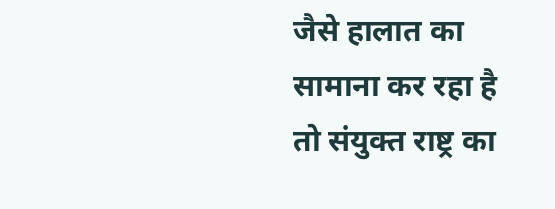जैसे हालात का सामाना कर रहा है तो संयुक्त राष्ट्र का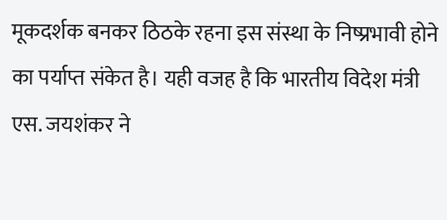मूकदर्शक बनकर ठिठके रहना इस संस्था के निष्प्रभावी होने का पर्याप्त संकेत है। यही वजह है कि भारतीय विदेश मंत्री एस. जयशंकर ने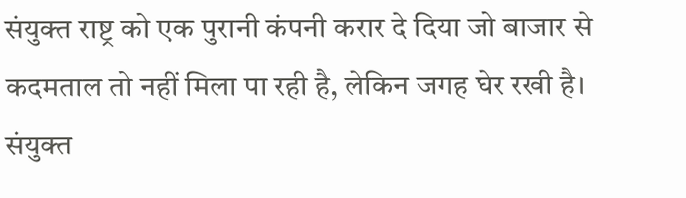संयुक्त राष्ट्र को एक पुरानी कंपनी करार दे दिया जो बाजार से कदमताल तो नहीं मिला पा रही है, लेकिन जगह घेर रखी है। संयुक्त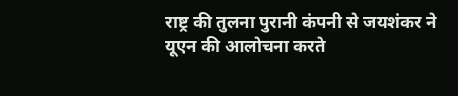राष्ट्र की तुलना पुरानी कंपनी से जयशंकर ने यूएन की आलोचना करते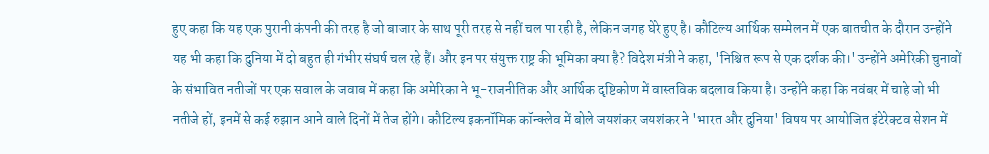हुए कहा कि यह एक पुरानी कंपनी की तरह है जो बाजार के साथ पूरी तरह से नहीं चल पा रही है, लेकिन जगह घेरे हुए है। कौटिल्य आर्थिक सम्मेलन में एक बातचीत के दौरान उन्होंने यह भी कहा कि दुनिया में दो बहुत ही गंभीर संघर्ष चल रहे हैं। और इन पर संयुक्त राष्ट्र की भूमिका क्या है? विदेश मंत्री ने कहा, 'निश्चित रूप से एक दर्शक की।' उन्होंने अमेरिकी चुनावों के संभावित नतीजों पर एक सवाल के जवाब में कहा कि अमेरिका ने भू-राजनीतिक और आर्थिक दृष्टिकोण में वास्तविक बदलाव किया है। उन्होंने कहा कि नवंबर में चाहे जो भी नतीजे हों, इनमें से कई रुझान आने वाले दिनों में तेज होंगे। कौटिल्य इकनॉमिक कॉन्क्लेव में बोले जयशंकर जयशंकर ने 'भारत और दुनिया' विषय पर आयोजित इंटेरेक्टव सेशन में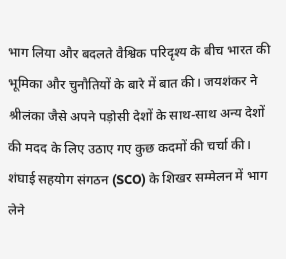भाग लिया और बदलते वैश्विक परिदृश्य के बीच भारत की भूमिका और चुनौतियों के बारे में बात की। जयशंकर ने श्रीलंका जैसे अपने पड़ोसी देशों के साथ-साथ अन्य देशों की मदद के लिए उठाए गए कुछ कदमों की चर्चा की। शंघाई सहयोग संगठन (SCO) के शिखर सम्मेलन में भाग लेने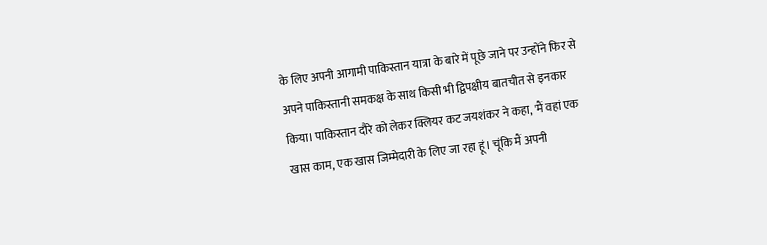के लिए अपनी आगामी पाकिस्तान यात्रा के बारे में पूछे जाने पर उन्होंने फिर से अपने पाकिस्तानी समकक्ष के साथ किसी भी द्विपक्षीय बातचीत से इनकार किया। पाकिस्तान दौरे को लेकर क्लियर कट जयशंकर ने कहा, 'मैं वहां एक खास काम, एक खास जिम्मेदारी के लिए जा रहा हूं। चूंकि मैं अपनी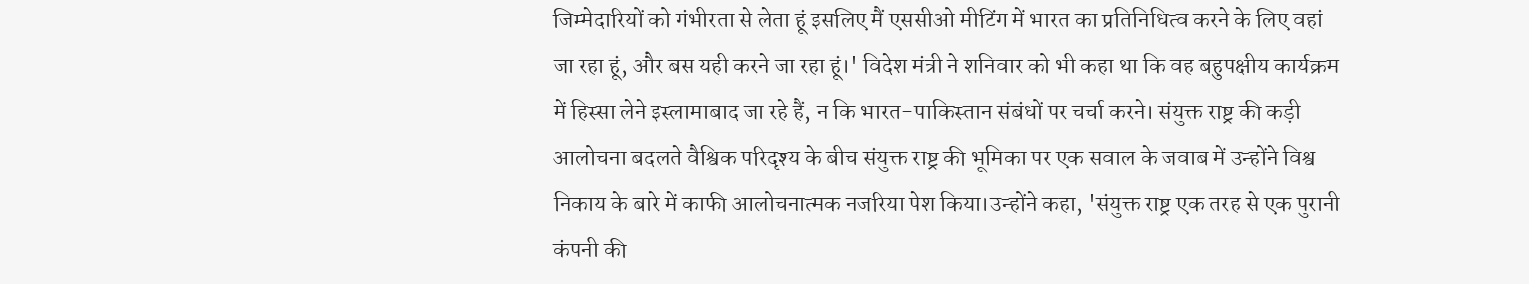जिम्मेदारियों को गंभीरता से लेता हूं इसलिए मैं एससीओ मीटिंग में भारत का प्रतिनिधित्व करने के लिए वहां जा रहा हूं, और बस यही करने जा रहा हूं।' विदेश मंत्री ने शनिवार को भी कहा था कि वह बहुपक्षीय कार्यक्रम में हिस्सा लेने इस्लामाबाद जा रहे हैं, न कि भारत-पाकिस्तान संबंधों पर चर्चा करने। संयुक्त राष्ट्र की कड़ी आलोचना बदलते वैश्विक परिदृश्य के बीच संयुक्त राष्ट्र की भूमिका पर एक सवाल के जवाब में उन्होंने विश्व निकाय के बारे में काफी आलोचनात्मक नजरिया पेश किया।उन्होंने कहा, 'संयुक्त राष्ट्र एक तरह से एक पुरानी कंपनी की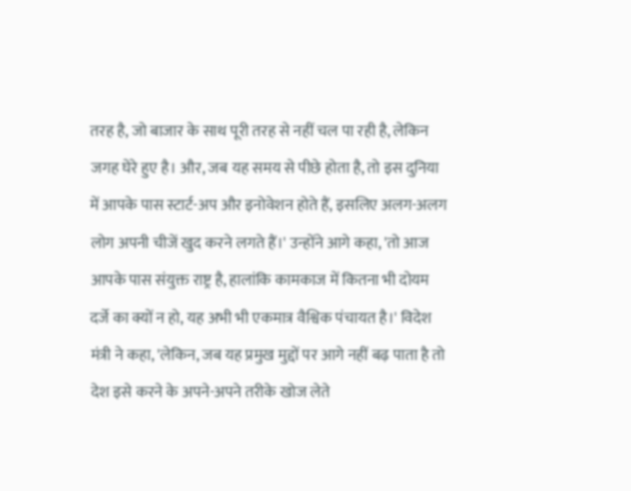तरह है, जो बाजार के साथ पूरी तरह से नहीं चल पा रही है, लेकिन जगह घेरे हुए है। और, जब यह समय से पीछे होता है, तो इस दुनिया में आपके पास स्टार्ट-अप और इनोवेशन होते हैं, इसलिए अलग-अलग लोग अपनी चीजें खुद करने लगते हैं।' उन्होंने आगे कहा, 'तो आज आपके पास संयुक्त राष्ट्र है, हालांकि कामकाज में कितना भी दोयम दर्जे का क्यों न हो, यह अभी भी एकमात्र वैश्विक पंचायत है।' विदेश मंत्री ने कहा, 'लेकिन, जब यह प्रमुख मुद्दों पर आगे नहीं बढ़ पाता है तो देश इसे करने के अपने-अपने तरीके खोज लेते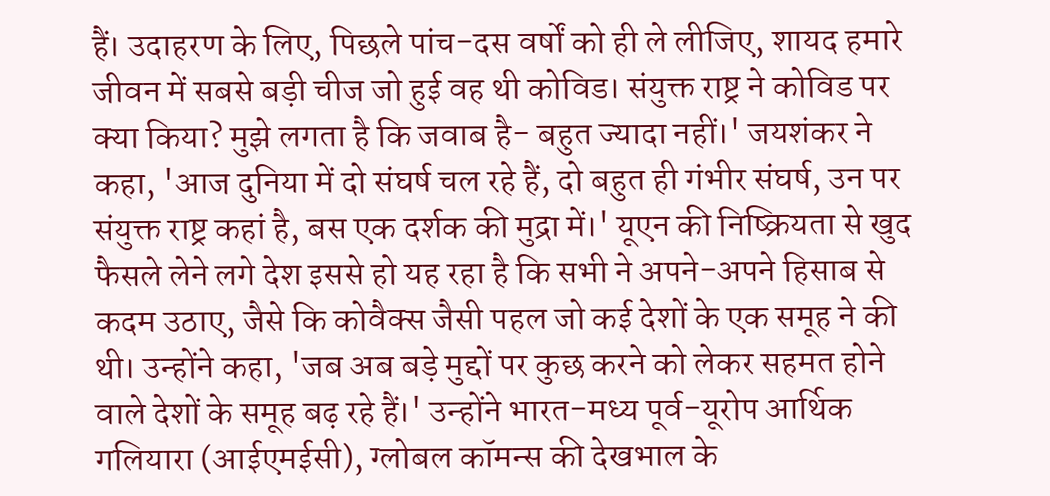हैं। उदाहरण के लिए, पिछले पांच-दस वर्षों को ही ले लीजिए, शायद हमारे जीवन में सबसे बड़ी चीज जो हुई वह थी कोविड। संयुक्त राष्ट्र ने कोविड पर क्या किया? मुझे लगता है कि जवाब है- बहुत ज्यादा नहीं।' जयशंकर ने कहा, 'आज दुनिया में दो संघर्ष चल रहे हैं, दो बहुत ही गंभीर संघर्ष, उन पर संयुक्त राष्ट्र कहां है, बस एक दर्शक की मुद्रा में।' यूएन की निष्क्रियता से खुद फैसले लेने लगे देश इससे हो यह रहा है कि सभी ने अपने-अपने हिसाब से कदम उठाए, जैसे कि कोवैक्स जैसी पहल जो कई देशों के एक समूह ने की थी। उन्होंने कहा, 'जब अब बड़े मुद्दों पर कुछ करने को लेकर सहमत होने वाले देशों के समूह बढ़ रहे हैं।' उन्होंने भारत-मध्य पूर्व-यूरोप आर्थिक गलियारा (आईएमईसी), ग्लोबल कॉमन्स की देखभाल के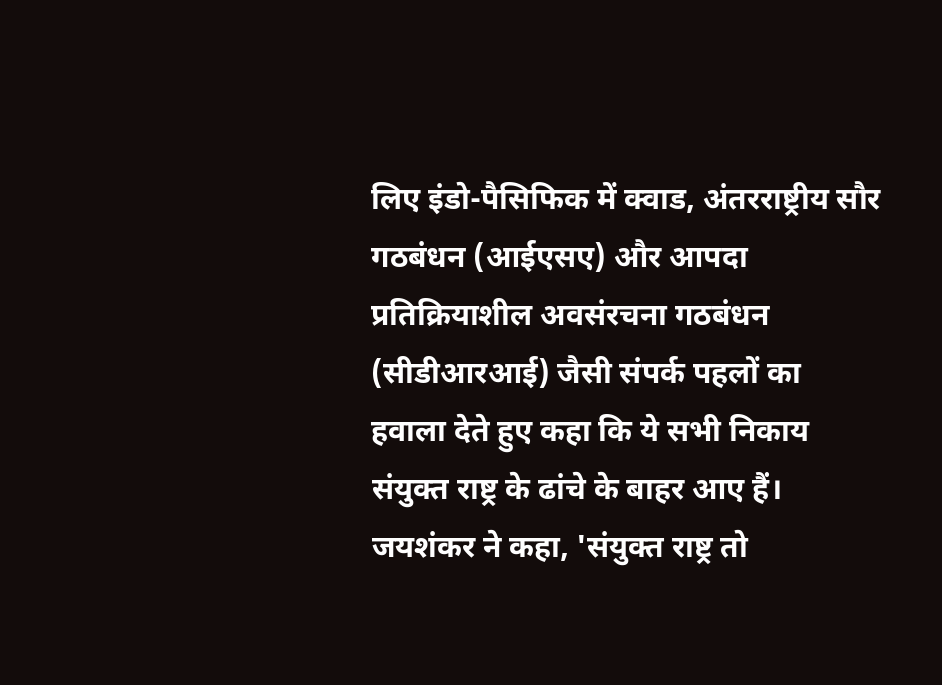लिए इंडो-पैसिफिक में क्वाड, अंतरराष्ट्रीय सौर गठबंधन (आईएसए) और आपदा प्रतिक्रियाशील अवसंरचना गठबंधन (सीडीआरआई) जैसी संपर्क पहलों का हवाला देते हुए कहा कि ये सभी निकाय संयुक्त राष्ट्र के ढांचे के बाहर आए हैं। जयशंकर ने कहा, 'संयुक्त राष्ट्र तो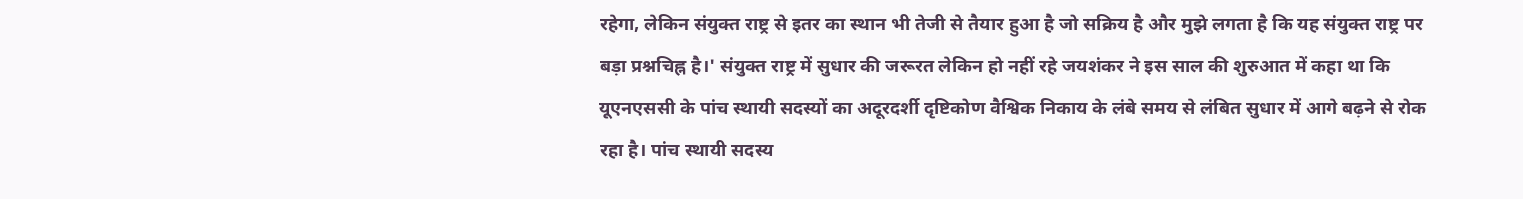रहेगा, लेकिन संयुक्त राष्ट्र से इतर का स्थान भी तेजी से तैयार हुआ है जो सक्रिय है और मुझे लगता है कि यह संयुक्त राष्ट्र पर बड़ा प्रश्नचिह्न है।' संयुक्त राष्ट्र में सुधार की जरूरत लेकिन हो नहीं रहे जयशंकर ने इस साल की शुरुआत में कहा था कि यूएनएससी के पांच स्थायी सदस्यों का अदूरदर्शी दृष्टिकोण वैश्विक निकाय के लंबे समय से लंबित सुधार में आगे बढ़ने से रोक रहा है। पांच स्थायी सदस्य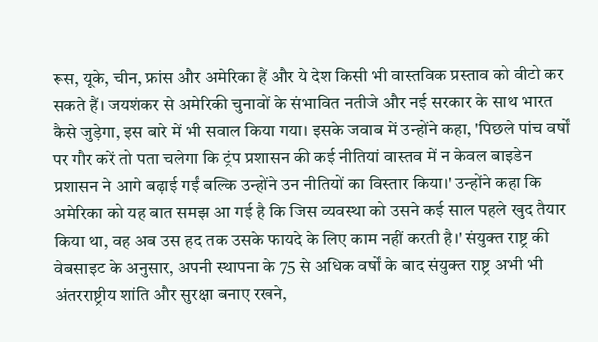रूस, यूके, चीन, फ्रांस और अमेरिका हैं और ये देश किसी भी वास्तविक प्रस्ताव को वीटो कर सकते हैं। जयशंकर से अमेरिकी चुनावों के संभावित नतीजे और नई सरकार के साथ भारत कैसे जुड़ेगा, इस बारे में भी सवाल किया गया। इसके जवाब में उन्होंने कहा, 'पिछले पांच वर्षों पर गौर करें तो पता चलेगा कि ट्रंप प्रशासन की कई नीतियां वास्तव में न केवल बाइडेन प्रशासन ने आगे बढ़ाई गईं बल्कि उन्होंने उन नीतियों का विस्तार किया।' उन्होंने कहा कि अमेरिका को यह बात समझ आ गई है कि जिस व्यवस्था को उसने कई साल पहले खुद तैयार किया था, वह अब उस हद तक उसके फायदे के लिए काम नहीं करती है।' संयुक्त राष्ट्र की वेबसाइट के अनुसार, अपनी स्थापना के 75 से अधिक वर्षों के बाद संयुक्त राष्ट्र अभी भी अंतरराष्ट्रीय शांति और सुरक्षा बनाए रखने,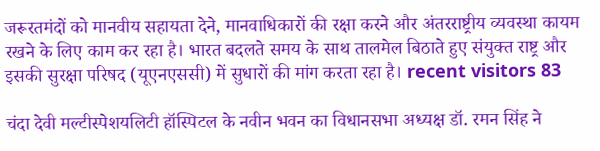जरूरतमंदों को मानवीय सहायता देने, मानवाधिकारों की रक्षा करने और अंतरराष्ट्रीय व्यवस्था कायम रखने के लिए काम कर रहा है। भारत बदलते समय के साथ तालमेल बिठाते हुए संयुक्त राष्ट्र और इसकी सुरक्षा परिषद (यूएनएससी) में सुधारों की मांग करता रहा है। recent visitors 83

चंदा देवी मल्टीस्पेशयलिटी हॉस्पिटल के नवीन भवन का विधानसभा अध्यक्ष डॉ. रमन सिंह ने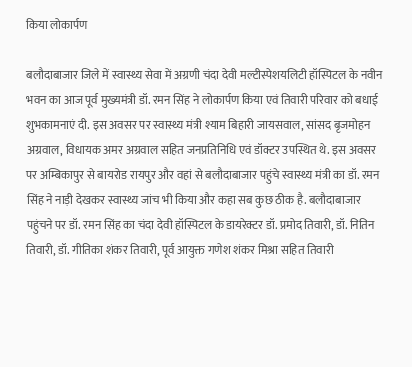किया लोकार्पण

बलौदाबाजार जिले में स्वास्थ्य सेवा में अग्रणी चंदा देवी मल्टीस्पेशयलिटी हॉस्पिटल के नवीन भवन का आज पूर्व मुख्यमंत्री डॉ. रमन सिंह ने लोकार्पण किया एवं तिवारी परिवार को बधाई शुभकामनाएं दी. इस अवसर पर स्वास्थ्य मंत्री श्याम बिहारी जायसवाल, सांसद बृजमोहन अग्रवाल, विधायक अमर अग्रवाल सहित जनप्रतिनिधि एवं डॉक्टर उपस्थित थे. इस अवसर पर अम्बिकापुर से बायरोड रायपुर और वहां से बलौदाबाजार पहुंचे स्वास्थ्य मंत्री का डॉ. रमन सिंह ने नाड़ी देखकर स्वास्थ्य जांच भी किया और कहा सब कुछ ठीक है. बलौदाबाजार पहुंचने पर डॉ. रमन सिंह का चंदा देवी हॉस्पिटल के डायरेक्टर डॉ. प्रमोद तिवारी, डॉ. नितिन तिवारी, डॉ. गीतिका शंकर तिवारी, पूर्व आयुक्त गणेश शंकर मिश्रा सहित तिवारी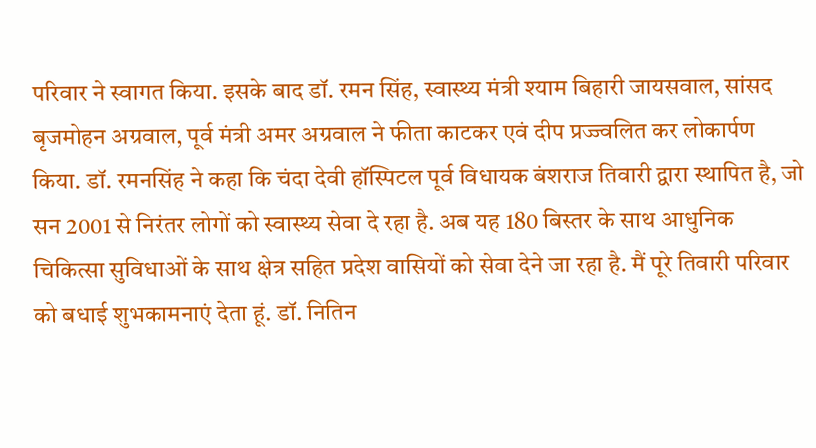परिवार ने स्वागत किया. इसके बाद डॉ. रमन सिंह, स्वास्थ्य मंत्री श्याम बिहारी जायसवाल, सांसद बृजमोहन अग्रवाल, पूर्व मंत्री अमर अग्रवाल ने फीता काटकर एवं दीप प्रज्ज्वलित कर लोकार्पण किया. डॉ. रमनसिंह ने कहा कि चंदा देवी हॉस्पिटल पूर्व विधायक बंशराज तिवारी द्वारा स्थापित है, जो सन 2001 से निरंतर लोगों को स्वास्थ्य सेवा दे रहा है. अब यह 180 बिस्तर के साथ आधुनिक चिकित्सा सुविधाओं के साथ क्षेत्र सहित प्रदेश वासियों को सेवा देने जा रहा है. मैं पूरे तिवारी परिवार को बधाई शुभकामनाएं देता हूं. डॉ. नितिन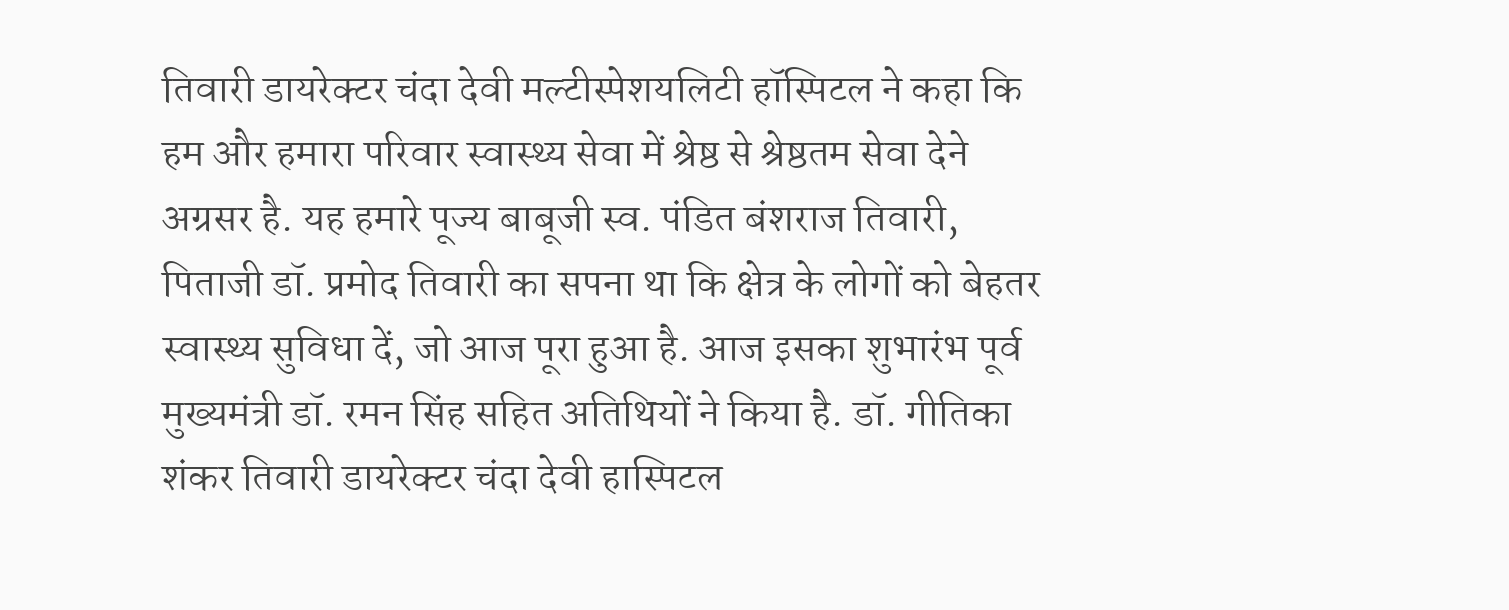तिवारी डायरेक्टर चंदा देवी मल्टीस्पेशयलिटी हॉस्पिटल ने कहा कि हम और हमारा परिवार स्वास्थ्य सेवा में श्रेष्ठ से श्रेष्ठतम सेवा देने अग्रसर है. यह हमारे पूज्य बाबूजी स्व. पंडित बंशराज तिवारी, पिताजी डॉ. प्रमोद तिवारी का सपना था कि क्षेत्र के लोगों को बेहतर स्वास्थ्य सुविधा दें, जो आज पूरा हुआ है. आज इसका शुभारंभ पूर्व मुख्यमंत्री डॉ. रमन सिंह सहित अतिथियों ने किया है. डॉ. गीतिका शंकर तिवारी डायरेक्टर चंदा देवी हास्पिटल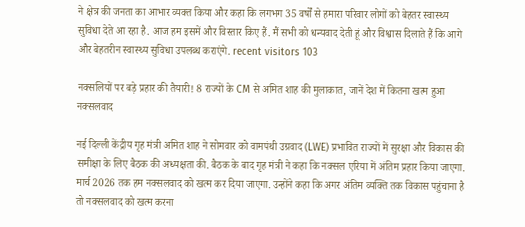ने क्षेत्र की जनता का आभार व्यक्त किया और कहा कि लगभग 35 वर्षों से हमारा परिवार लोगों को बेहतर स्वास्थ्य सुविधा देते आ रहा है. आज हम इसमें और विस्तार किए हैं. मैं सभी को धन्यवाद देती हूं और विश्वास दिलाते हैं कि आगे और बेहतरीन स्वास्थ्य सुविधा उपलब्ध कराएंगे. recent visitors 103

नक्सलियों पर बड़े प्रहार की तैयारी! 8 राज्यों के CM से अमित शाह की मुलाकात, जानें देश में कितना खत्म हुआ नक्सलवाद

नई दिल्ली केंद्रीय गृह मंत्री अमित शाह ने सोमवार को वामपंथी उग्रवाद (LWE) प्रभावित राज्यों में सुरक्षा और विकास की समीक्षा के लिए बैठक की अध्यक्षता की. बैठक के बाद गृह मंत्री ने कहा कि नक्सल एरिया में अंतिम प्रहार किया जाएगा. मार्च 2026 तक हम नक्सलवाद को खत्म कर दिया जाएगा. उन्होंने कहा कि अगर अंतिम व्यक्ति तक विकास पहुंचाना है तो नक्सलवाद को खत्म करना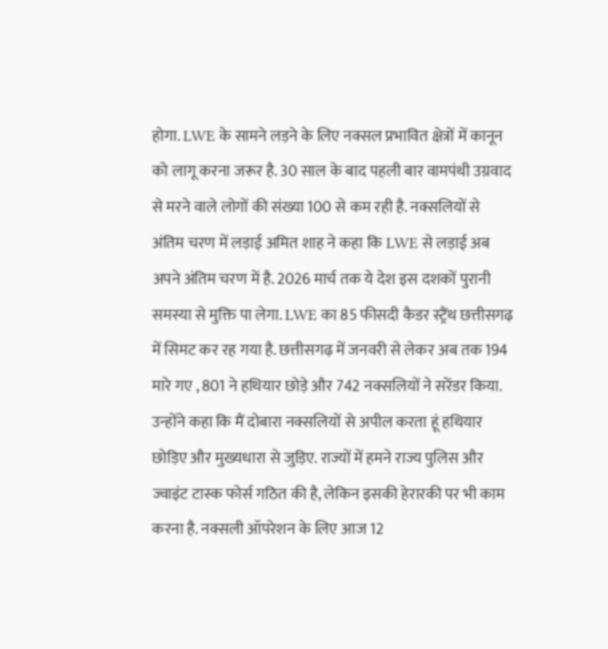होगा. LWE के सामने लड़ने के लिए नक्सल प्रभावित क्षेत्रों में कानून को लागू करना जरूर है. 30 साल के बाद पहली बार वामपंथी उग्रवाद से मरने वाले लोगों की संख्या 100 से कम रही है. नक्सलियों से अंतिम चरण में लड़ाई अमित शाह ने कहा कि LWE से लड़ाई अब अपने अंतिम चरण में है. 2026 मार्च तक ये देश इस दशकों पुरानी समस्या से मुक्ति पा लेगा. LWE का 85 फीसदी कैडर स्ट्रैंथ छत्तीसगढ़ में सिमट कर रह गया है. छत्तीसगढ़ में जनवरी से लेकर अब तक 194 मारे गए , 801 ने हथियार छोड़े और 742 नक्सलियों ने सरेंडर किया. उन्होंने कहा कि मैं दोबारा नक्सलियों से अपील करता हूं हथियार छोड़िए और मुख्यधारा से जुड़िए. राज्यों में हमने राज्य पुलिस और ज्वाइंट टास्क फोर्स गठित की है, लेकिन इसकी हेरारकी पर भी काम करना है. नक्सली ऑपरेशन के लिए आज 12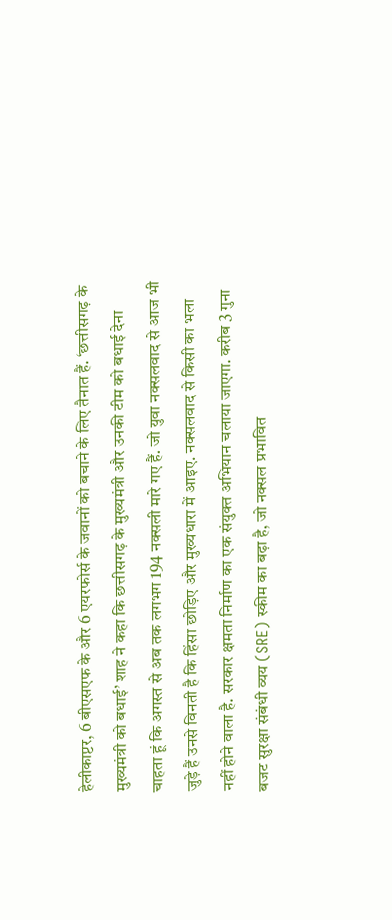हेलीकाप्टर, 6 बीएसएफ के और 6 एयरफोर्स के जवानों को बचाने के लिए तैनात हैं. ‘छत्तीसगढ़ के मुख्यमंत्री को बधाई’ शाह ने कहा कि छत्तीसगढ़ के मुख्यमंत्री और उनकी टीम को बधाई देना चाहता हूं कि अगस्त से अब तक लगभग 194 नक्सली मारे गए हैं. जो युवा नक्सलवाद से आज भी जुड़े हैं उनसे विनती है कि हिंसा छोड़िए और मुख्यधारा में आइए. नक्सलवाद से किसी का भला नहीं होने वाला है. सरकार क्षमता निर्माण का एक संयुक्त अभियान चलाया जाएगा. करीब 3 गुना बजट सुरक्षा संबंधी व्यय (SRE) स्कीम का बढ़ा है, जो नक्सल प्रभावित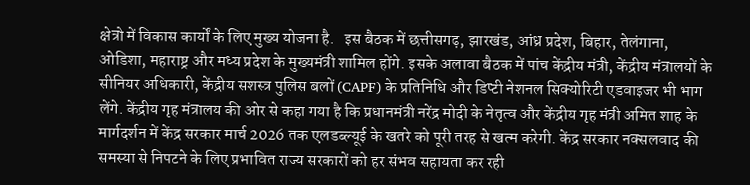क्षेत्रो में विकास कार्यों के लिए मुख्य योजना है.   इस बैठक में छत्तीसगढ़, झारखंड, आंध्र प्रदेश, बिहार, तेलंगाना, ओडिशा, महाराष्ट्र और मध्य प्रदेश के मुख्यमंत्री शामिल होंगे. इसके अलावा बैठक में पांच केंद्रीय मंत्री, केंद्रीय मंत्रालयों के सीनियर अधिकारी, केंद्रीय सशस्त्र पुलिस बलों (CAPF) के प्रतिनिधि और डिप्टी नेशनल सिक्योरिटी एडवाइजर भी भाग लेंगे. केंद्रीय गृह मंत्रालय की ओर से कहा गया है कि प्रधानमंत्री नरेंद्र मोदी के नेतृत्व और केंद्रीय गृह मंत्री अमित शाह के मार्गदर्शन में केंद्र सरकार मार्च 2026 तक एलडब्ल्यूई के खतरे को पूरी तरह से खत्म करेगी. केंद्र सरकार नक्सलवाद की समस्या से निपटने के लिए प्रभावित राज्य सरकारों को हर संभव सहायता कर रही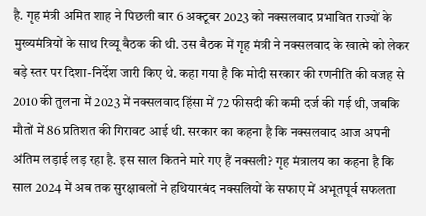है. गृह मंत्री अमित शाह ने पिछली बार 6 अक्टूबर 2023 को नक्सलवाद प्रभावित राज्यों के मुख्यमंत्रियों के साथ रिव्यू बैठक की थी. उस बैठक में गृह मंत्री ने नक्सलवाद के खात्मे को लेकर बड़े स्तर पर दिशा-निर्देश जारी किए थे. कहा गया है कि मोदी सरकार की रणनीति की वजह से 2010 की तुलना में 2023 में नक्सलवाद हिंसा में 72 फीसदी की कमी दर्ज की गई थी, जबकि मौतों में 86 प्रतिशत की गिरावट आई थी. सरकार का कहना है कि नक्सलवाद आज अपनी अंतिम लड़ाई लड़ रहा है. इस साल कितने मारे गए हैं नक्सली? गृह मंत्रालय का कहना है कि साल 2024 में अब तक सुरक्षाबलों ने हथियारबंद नक्सलियों के सफाए में अभूतपूर्व सफलता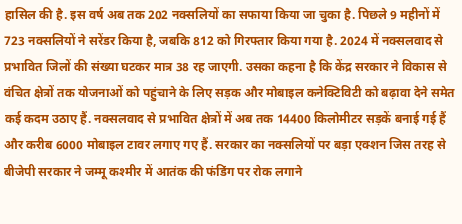हासिल की है. इस वर्ष अब तक 202 नक्सलियों का सफाया किया जा चुका है. पिछले 9 महीनों में 723 नक्सलियों ने सरेंडर किया है, जबकि 812 को गिरफ्तार किया गया है. 2024 में नक्सलवाद से प्रभावित जिलों की संख्या घटकर मात्र 38 रह जाएगी. उसका कहना है कि केंद्र सरकार ने विकास से वंचित क्षेत्रों तक योजनाओं को पहुंचाने के लिए सड़क और मोबाइल कनेक्टिविटी को बढ़ावा देने समेत कई कदम उठाए हैं. नक्सलवाद से प्रभावित क्षेत्रों में अब तक 14400 किलोमीटर सड़कें बनाई गई हैं और करीब 6000 मोबाइल टावर लगाए गए हैं. सरकार का नक्सलियों पर बड़ा एक्शन जिस तरह से बीजेपी सरकार ने जम्मू कश्मीर में आतंक की फंडिंग पर रोक लगाने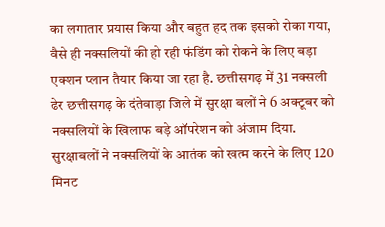का लगातार प्रयास किया और बहुत हद तक इसको रोका गया, वैसे ही नक्सलियों की हो रही फंडिंग को रोकने के लिए बड़ा एक्शन प्लान तैयार किया जा रहा है. छत्तीसगढ़ में 31 नक्सली ढेर छत्तीसगढ़ के दंतेवाड़ा जिले में सुरक्षा बलों ने 6 अक्टूबर को नक्सलियों के खिलाफ बड़े ऑपरेशन को अंजाम दिया. सुरक्षाबलों ने नक्सलियों के आतंक को खत्म करने के लिए 120 मिनट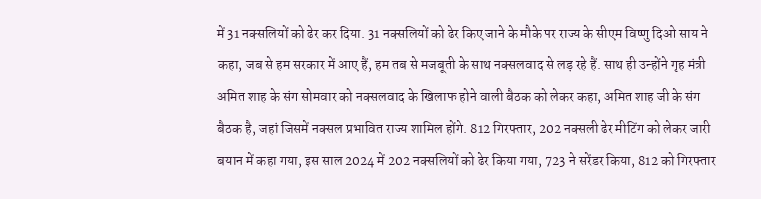में 31 नक्सलियों को ढेर कर दिया. 31 नक्सलियों को ढेर किए जाने के मौके पर राज्य के सीएम विष्णु दिओ साय ने कहा, जब से हम सरकार में आए हैं, हम तब से मजबूती के साथ नक्सलवाद से लड़ रहे हैं. साथ ही उन्होंने गृह मंत्री अमित शाह के संग सोमवार को नक्सलवाद के खिलाफ होने वाली बैठक को लेकर कहा, अमित शाह जी के संग बैठक है, जहां जिसमें नक्सल प्रभावित राज्य शामिल होंगे. 812 गिरफ्तार, 202 नक्सली ढेर मीटिंग को लेकर जारी बयान में कहा गया, इस साल 2024 में 202 नक्सलियों को ढेर किया गया, 723 ने सरेंडर किया, 812 को गिरफ्तार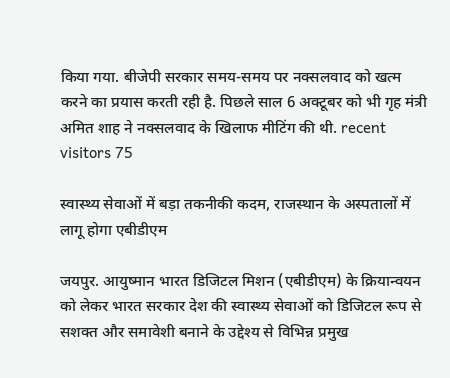किया गया. बीजेपी सरकार समय-समय पर नक्सलवाद को खत्म करने का प्रयास करती रही है. पिछले साल 6 अक्टूबर को भी गृह मंत्री अमित शाह ने नक्सलवाद के खिलाफ मीटिंग की थी. recent visitors 75

स्वास्थ्य सेवाओं में बड़ा तकनीकी कदम, राजस्थान के अस्पतालों में लागू होगा एबीडीएम

जयपुर. आयुष्मान भारत डिजिटल मिशन (एबीडीएम) के क्रियान्वयन को लेकर भारत सरकार देश की स्वास्थ्य सेवाओं को डिजिटल रूप से सशक्त और समावेशी बनाने के उद्देश्य से विभिन्न प्रमुख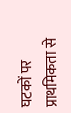घटकों पर प्राथमिकता से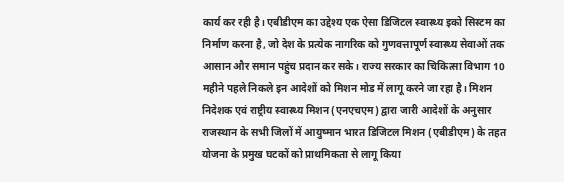कार्य कर रही है। एबीडीएम का उद्देश्य एक ऐसा डिजिटल स्वास्थ्य इको सिस्टम का निर्माण करना है, जो देश के प्रत्येक नागरिक को गुणवत्तापूर्ण स्वास्थ्य सेवाओं तक आसान और समान पहुंच प्रदान कर सके। राज्य सरकार का चिकित्सा विभाग 10 महीने पहले निकले इन आदेशों को मिशन मोड में लागू करने जा रहा है। मिशन निदेशक एवं राष्ट्रीय स्वास्थ्य मिशन (एनएचएम) द्वारा जारी आदेशों के अनुसार राजस्थान के सभी जिलों में आयुष्मान भारत डिजिटल मिशन (एबीडीएम) के तहत योजना के प्रमुख घटकों को प्राथमिकता से लागू किया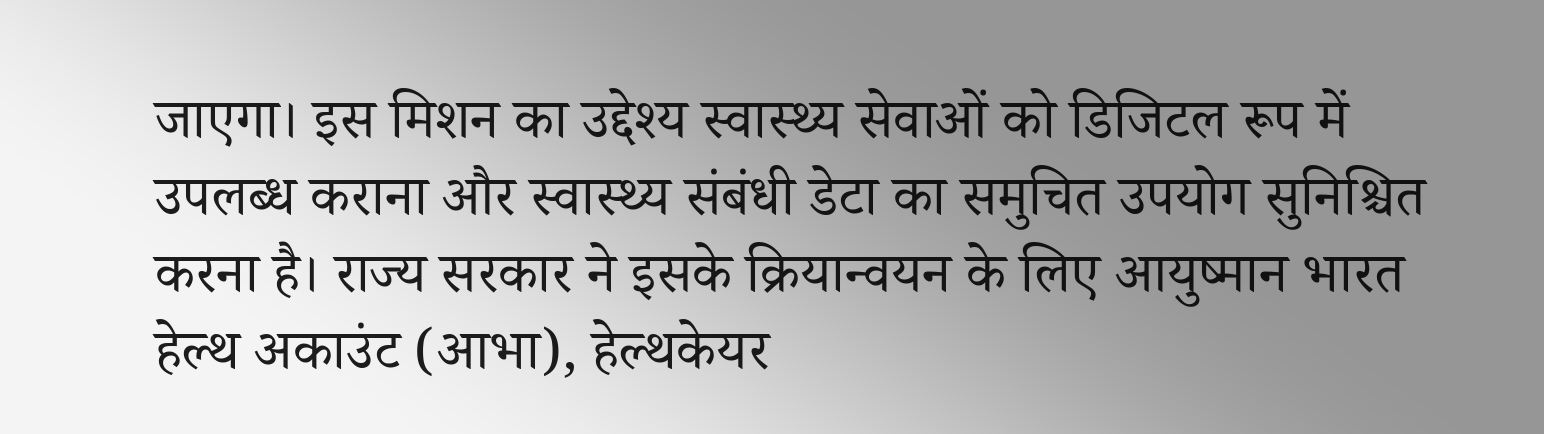जाएगा। इस मिशन का उद्देश्य स्वास्थ्य सेवाओं को डिजिटल रूप में उपलब्ध कराना और स्वास्थ्य संबंधी डेटा का समुचित उपयोग सुनिश्चित करना है। राज्य सरकार ने इसके क्रियान्वयन के लिए आयुष्मान भारत हेल्थ अकाउंट (आभा), हेल्थकेयर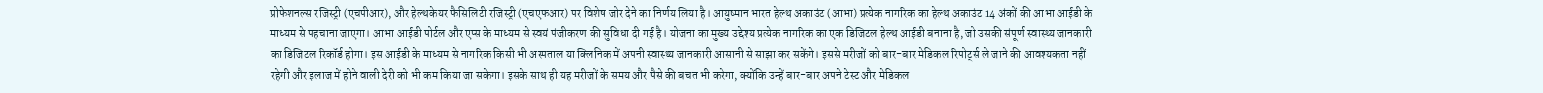प्रोफेशनल्स रजिस्ट्री (एचपीआर), और हेल्थकेयर फैसिलिटी रजिस्ट्री (एचएफआर) पर विशेष जोर देने का निर्णय लिया है। आयुष्मान भारत हेल्थ अकाउंट (आभा) प्रत्येक नागरिक का हेल्थ अकाउंट 14 अंकों की आभा आईडी के माध्यम से पहचाना जाएगा। आभा आईडी पोर्टल और एप्स के माध्यम से स्वयं पंजीकरण की सुविधा दी गई है। योजना का मुख्य उद्देश्य प्रत्येक नागरिक का एक डिजिटल हेल्थ आईडी बनाना है, जो उसकी संपूर्ण स्वास्थ्य जानकारी का डिजिटल रिकॉर्ड होगा। इस आईडी के माध्यम से नागरिक किसी भी अस्पताल या क्लिनिक में अपनी स्वास्थ्य जानकारी आसानी से साझा कर सकेंगे। इससे मरीजों को बार-बार मेडिकल रिपोर्ट्स ले जाने की आवश्यकता नहीं रहेगी और इलाज में होने वाली देरी को भी कम किया जा सकेगा। इसके साथ ही यह मरीजों के समय और पैसे की बचत भी करेगा, क्योंकि उन्हें बार-बार अपने टेस्ट और मेडिकल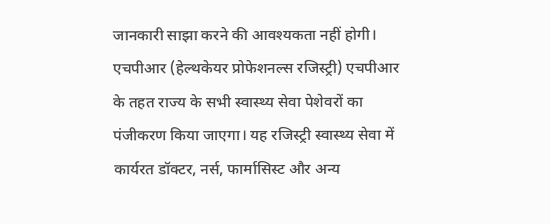जानकारी साझा करने की आवश्यकता नहीं होगी। एचपीआर (हेल्थकेयर प्रोफेशनल्स रजिस्ट्री) एचपीआर के तहत राज्य के सभी स्वास्थ्य सेवा पेशेवरों का पंजीकरण किया जाएगा। यह रजिस्ट्री स्वास्थ्य सेवा में कार्यरत डॉक्टर, नर्स, फार्मासिस्ट और अन्य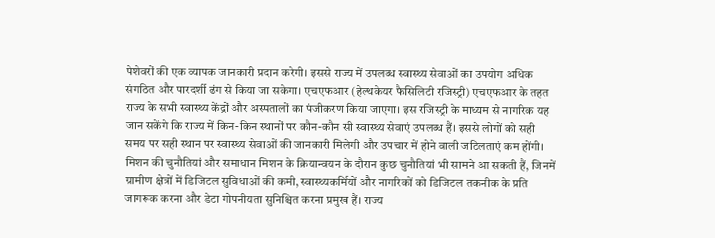पेशेवरों की एक व्यापक जानकारी प्रदान करेगी। इससे राज्य में उपलब्ध स्वास्थ्य सेवाओं का उपयोग अधिक संगठित और पारदर्शी ढंग से किया जा सकेगा। एचएफआर (हेल्थकेयर फैसिलिटी रजिस्ट्री) एचएफआर के तहत राज्य के सभी स्वास्थ्य केंद्रों और अस्पतालों का पंजीकरण किया जाएगा। इस रजिस्ट्री के माध्यम से नागरिक यह जान सकेंगे कि राज्य में किन-किन स्थानों पर कौन-कौन सी स्वास्थ्य सेवाएं उपलब्ध हैं। इससे लोगों को सही समय पर सही स्थान पर स्वास्थ्य सेवाओं की जानकारी मिलेगी और उपचार में होने वाली जटिलताएं कम होंगी। मिशन की चुनौतियां और समाधान मिशन के क्रियान्वयन के दौरान कुछ चुनौतियां भी सामने आ सकती हैं, जिनमें ग्रामीण क्षेत्रों में डिजिटल सुविधाओं की कमी, स्वास्थ्यकर्मियों और नागरिकों को डिजिटल तकनीक के प्रति जागरूक करना और डेटा गोपनीयता सुनिश्चित करना प्रमुख हैं। राज्य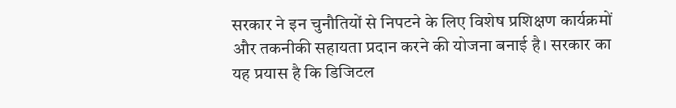सरकार ने इन चुनौतियों से निपटने के लिए विशेष प्रशिक्षण कार्यक्रमों और तकनीकी सहायता प्रदान करने की योजना बनाई है। सरकार का यह प्रयास है कि डिजिटल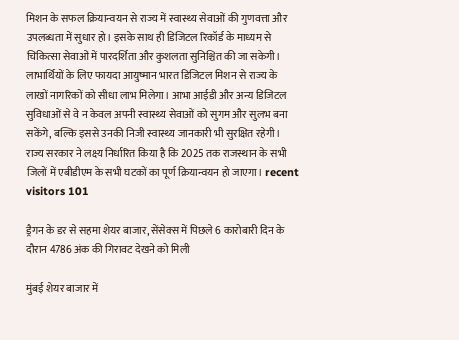मिशन के सफल क्रियान्वयन से राज्य में स्वास्थ्य सेवाओं की गुणवत्ता और उपलब्धता में सुधार हो। इसके साथ ही डिजिटल रिकॉर्ड के माध्यम से चिकित्सा सेवाओं में पारदर्शिता और कुशलता सुनिश्चित की जा सकेगी। लाभार्थियों के लिए फायदा आयुष्मान भारत डिजिटल मिशन से राज्य के लाखों नागरिकों को सीधा लाभ मिलेगा। आभा आईडी और अन्य डिजिटल सुविधाओं से वे न केवल अपनी स्वास्थ्य सेवाओं को सुगम और सुलभ बना सकेंगे, बल्कि इससे उनकी निजी स्वास्थ्य जानकारी भी सुरक्षित रहेगी। राज्य सरकार ने लक्ष्य निर्धारित किया है कि 2025 तक राजस्थान के सभी जिलों में एबीडीएम के सभी घटकों का पूर्ण क्रियान्वयन हो जाएगा। recent visitors 101

ड्रैगन के डर से सहमा शेयर बाजार, सेंसेक्स में पिछले 6 कारोबारी दिन के दौरान 4786 अंक की गिरावट देखने को मिली

मुंबई शेयर बाजार में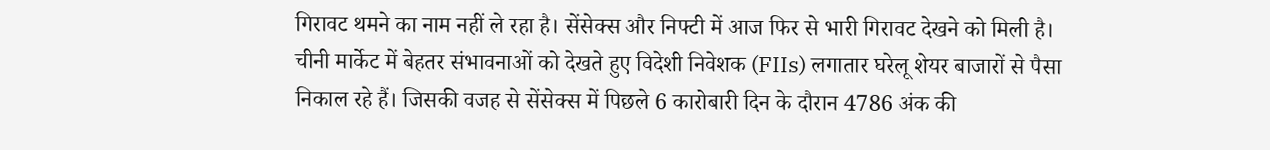गिरावट थमने का नाम नहीं ले रहा है। सेंसेक्स और निफ्टी में आज फिर से भारी गिरावट देखने को मिली है। चीनी मार्केट में बेहतर संभावनाओं को देखते हुए विदेशी निवेशक (FIIs) लगातार घरेलू शेयर बाजारों से पैसा निकाल रहे हैं। जिसकी वजह से सेंसेक्स में पिछले 6 कारोबारी दिन के दौरान 4786 अंक की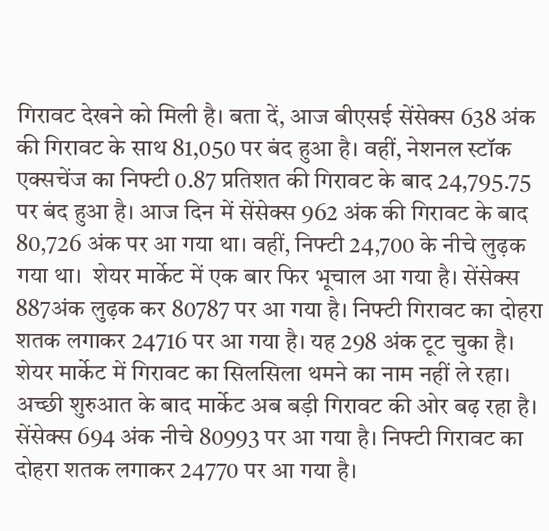गिरावट देखने को मिली है। बता दें, आज बीएसई सेंसेक्स 638 अंक की गिरावट के साथ 81,050 पर बंद हुआ है। वहीं, नेशनल स्टॉक एक्सचेंज का निफ्टी 0.87 प्रतिशत की गिरावट के बाद 24,795.75 पर बंद हुआ है। आज दिन में सेंसेक्स 962 अंक की गिरावट के बाद 80,726 अंक पर आ गया था। वहीं, निफ्टी 24,700 के नीचे लुढ़क गया था।  शेयर मार्केट में एक बार फिर भूचाल आ गया है। सेंसेक्स 887अंक लुढ़क कर 80787 पर आ गया है। निफ्टी गिरावट का दोहरा शतक लगाकर 24716 पर आ गया है। यह 298 अंक टूट चुका है। शेयर मार्केट में गिरावट का सिलसिला थमने का नाम नहीं ले रहा। अच्छी शुरुआत के बाद मार्केट अब बड़ी गिरावट की ओर बढ़ रहा है। सेंसेक्स 694 अंक नीचे 80993 पर आ गया है। निफ्टी गिरावट का दोहरा शतक लगाकर 24770 पर आ गया है।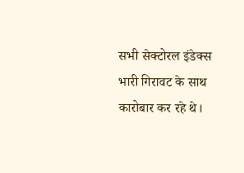सभी सेक्टोरल इंडेक्स भारी गिरावट के साथ कारोबार कर रहे थे।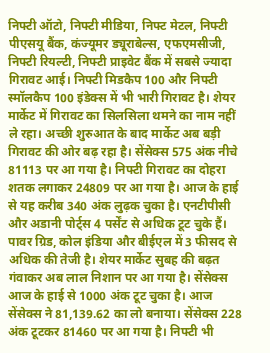निफ्टी ऑटो, निफ्टी मीडिया, निफ्ट मेटल, निफ्टी पीएसयू बैंक, कंज्यूमर ड्यूराबेल्स, एफएमसीजी, निफ्टी रियल्टी, निफ्टी प्राइवेट बैंक में सबसे ज्यादा गिरावट आई। निफ्टी मिडकैप 100 और निफ्टी स्मॉलकैप 100 इंडेक्स में भी भारी गिरावट है। शेयर मार्केट में गिरावट का सिलसिला थमने का नाम नहीं ले रहा। अच्छी शुरुआत के बाद मार्केट अब बड़ी गिरावट की ओर बढ़ रहा है। सेंसेक्स 575 अंक नीचे 81113 पर आ गया है। निफ्टी गिरावट का दोहरा शतक लगाकर 24809 पर आ गया है। आज के हाई से यह करीब 340 अंक लुढ़क चुका है। एनटीपीसी और अडानी पोर्ट्स 4 पर्सेंट से अधिक टूट चुके हैं। पावर ग्रिड, कोल इंडिया और बीईएल में 3 फीसद से अधिक की तेजी है। शेयर मार्केट सुबह की बढ़त गंवाकर अब लाल निशान पर आ गया है। सेंसेक्स आज के हाई से 1000 अंक टूट चुका है। आज सेंसेक्स ने 81,139.62 का लो बनाया। सेंसेक्स 228 अंक टूटकर 81460 पर आ गया है। निफ्टी भी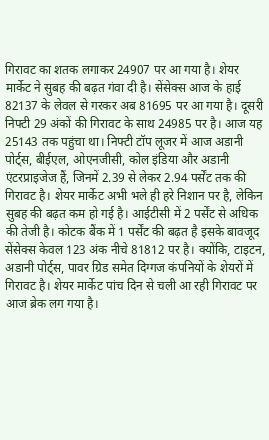गिरावट का शतक लगाकर 24907 पर आ गया है। शेयर मार्केट ने सुबह की बढ़त गंवा दी है। सेंसेक्स आज के हाई 82137 के लेवल से गरकर अब 81695 पर आ गया है। दूसरी निफ्टी 29 अंकों की गिरावट के साथ 24985 पर है। आज यह 25143 तक पहुंचा था। निफ्टी टॉप लूजर में आज अडानी पोर्ट्स, बीईएल, ओएनजीसी, कोल इंडिया और अडानी एंटरप्राइजेज हैं, जिनमें 2.39 से लेकर 2.94 पर्सेंट तक की गिरावट है। शेयर मार्केट अभी भले ही हरे निशान पर है, लेकिन सुबह की बढ़त कम हो गई है। आईटीसी में 2 पर्सेंट से अधिक की तेजी है। कोटक बैंक में 1 पर्सेंट की बढ़त है इसके बावजूद सेंसेक्स केवल 123 अंक नीचे 81812 पर है। क्योंकि, टाइटन, अडानी पोर्ट्स, पावर ग्रिड समेत दिग्गज कंपनियों के शेयरों में गिरावट है। शेयर मार्केट पांच दिन से चली आ रही गिरावट पर आज ब्रेक लग गया है।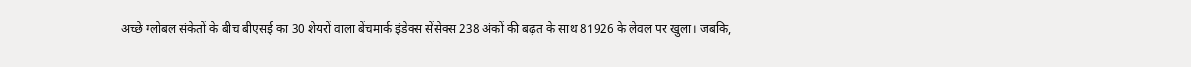अच्छे ग्लोबल संकेतों के बीच बीएसई का 30 शेयरों वाला बेंचमार्क इंडेक्स सेंसेक्स 238 अंकों की बढ़त के साथ 81926 के लेवल पर खुला। जबकि,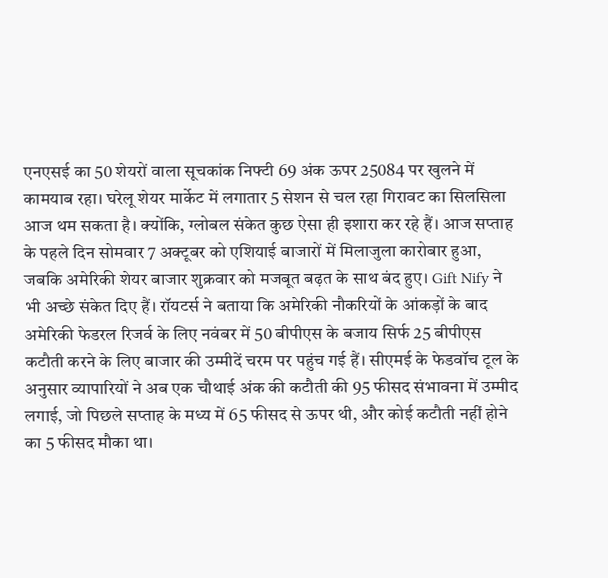एनएसई का 50 शेयरों वाला सूचकांक निफ्टी 69 अंक ऊपर 25084 पर खुलने में कामयाब रहा। घरेलू शेयर मार्केट में लगातार 5 सेशन से चल रहा गिरावट का सिलसिला आज थम सकता है। क्योंकि, ग्लोबल संकेत कुछ ऐसा ही इशारा कर रहे हैं। आज सप्ताह के पहले दिन सोमवार 7 अक्टूबर को एशियाई बाजारों में मिलाजुला कारोबार हुआ, जबकि अमेरिकी शेयर बाजार शुक्रवार को मजबूत बढ़त के साथ बंद हुए। Gift Nify ने भी अच्छे संकेत दिए हैं। रॉयटर्स ने बताया कि अमेरिकी नौकरियों के आंकड़ों के बाद अमेरिकी फेडरल रिजर्व के लिए नवंबर में 50 बीपीएस के बजाय सिर्फ 25 बीपीएस कटौती करने के लिए बाजार की उम्मीदें चरम पर पहुंच गई हैं। सीएमई के फेडवॉच टूल के अनुसार व्यापारियों ने अब एक चौथाई अंक की कटौती की 95 फीसद संभावना में उम्मीद लगाई, जो पिछले सप्ताह के मध्य में 65 फीसद से ऊपर थी, और कोई कटौती नहीं होने का 5 फीसद मौका था।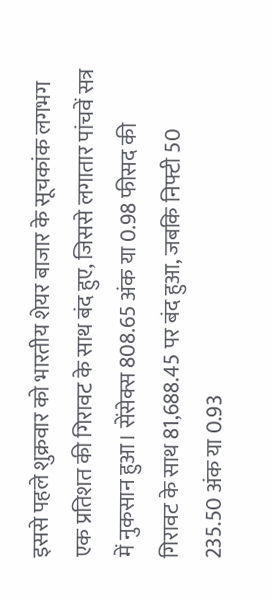इससे पहले शुक्रवार को भारतीय शेयर बाजार के सूचकांक लगभग एक प्रतिशत की गिरावट के साथ बंद हुए, जिससे लगातार पांचवें सत्र में नुकसान हुआ। सेंसेक्स 808.65 अंक या 0.98 फीसद की गिरावट के साथ 81,688.45 पर बंद हुआ, जबकि निफ्टी 50 235.50 अंक या 0.93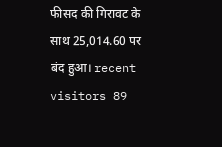फीसद की गिरावट के साथ 25,014.60 पर बंद हुआ। recent visitors 89